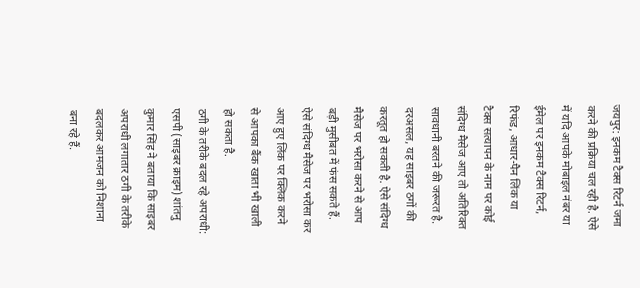जयपुर: इनकम टैक्स रिटर्न जमा करने की प्रक्रिया चल रही है. ऐसे में यदि आपके मोबाइल नंबर या ईमेल पर इनकम टैक्स रिटर्न, रिफंड, आधार-पैन लिंक या टैक्स सत्यापन के नाम पर कोई संदिग्ध मैसेज आए तो अतिरिक्त सावधानी बरतने की जरूरत है. दरअसल, यह साइबर ठगों की करतूत हो सकती है. ऐसे संदिग्ध मैसेज पर भरोसा करने से आप बड़ी मुसीबत में फंस सकते हैं. ऐसे संदिग्ध मैसेज पर भरोसा कर आए हुए लिंक पर क्लिक करने से आपका बैंक खाता भी खाली हो सकता है.
ठगी के तरीके बदल रहे अपराधी: एसपी (साइबर क्राइम) शांतनु कुमार सिंह ने बताया कि साइबर अपराधी लगातार ठगी के तरीके बदलकर आमजन को निशाना बना रहे हैं.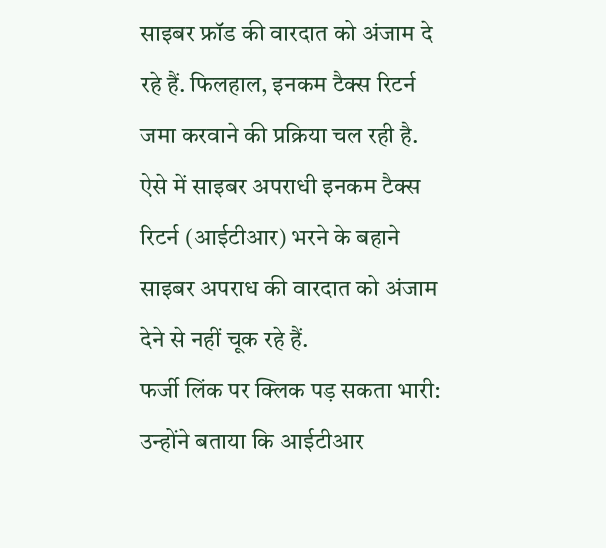साइबर फ्रॉड की वारदात को अंजाम दे रहे हैं. फिलहाल, इनकम टैक्स रिटर्न जमा करवाने की प्रक्रिया चल रही है. ऐसे में साइबर अपराधी इनकम टैक्स रिटर्न (आईटीआर) भरने के बहाने साइबर अपराध की वारदात को अंजाम देने से नहीं चूक रहे हैं.
फर्जी लिंक पर क्लिक पड़ सकता भारी: उन्होंने बताया कि आईटीआर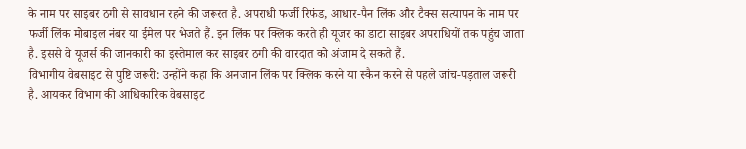के नाम पर साइबर ठगी से सावधान रहने की जरूरत है. अपराधी फर्जी रिफंड, आधार-पैन लिंक और टैक्स सत्यापन के नाम पर फर्जी लिंक मोबाइल नंबर या ईमेल पर भेजते हैं. इन लिंक पर क्लिक करते ही यूजर का डाटा साइबर अपराधियों तक पहुंच जाता है. इससे वे यूजर्स की जानकारी का इस्तेमाल कर साइबर ठगी की वारदात को अंजाम दे सकते हैं.
विभागीय वेबसाइट से पुष्टि जरूरी: उन्होंने कहा कि अनजान लिंक पर क्लिक करने या स्कैन करने से पहले जांच-पड़ताल जरूरी है. आयकर विभाग की आधिकारिक वेबसाइट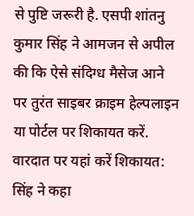से पुष्टि जरूरी है. एसपी शांतनु कुमार सिंह ने आमजन से अपील की कि ऐसे संदिग्ध मैसेज आने पर तुरंत साइबर क्राइम हेल्पलाइन या पोर्टल पर शिकायत करें.
वारदात पर यहां करें शिकायत: सिंह ने कहा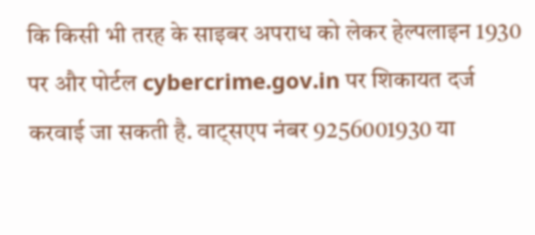कि किसी भी तरह के साइबर अपराध को लेकर हेल्पलाइन 1930 पर और पोर्टल cybercrime.gov.in पर शिकायत दर्ज करवाई जा सकती है. वाट्सएप नंबर 9256001930 या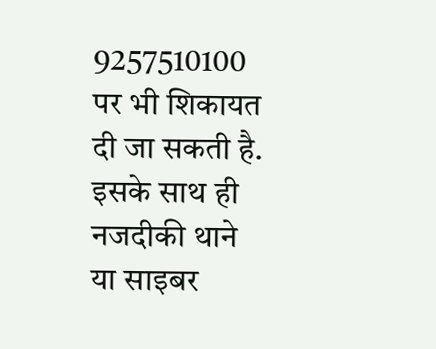9257510100 पर भी शिकायत दी जा सकती है. इसके साथ ही नजदीकी थाने या साइबर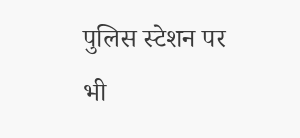पुलिस स्टेशन पर भी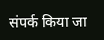संपर्क किया जा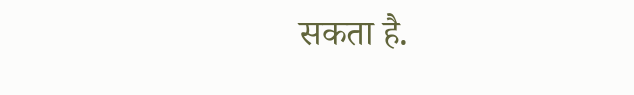सकता है.